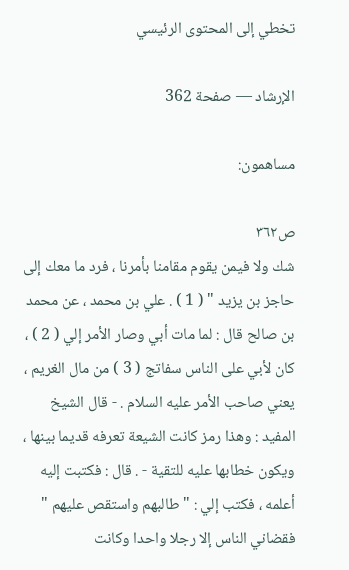تخطي إلى المحتوى الرئيسي

الإرشاد — صفحة 362

مساهمون:

ص٣٦٢
شك ولا فيمن يقوم مقامنا بأمرنا ، فرد ما معك إلى حاجز بن يزيد " ( 1 ) . علي بن محمد ، عن محمد بن صالح قال : لما مات أبي وصار الأمر إلي ( 2 ) ، كان لأبي على الناس سفاتج ( 3 ) من مال الغريم ، يعني صاحب الأمر عليه السلام . - قال الشيخ المفيد : وهذا رمز كانت الشيعة تعرفه قديما بينها ، ويكون خطابها عليه للتقية - . قال : فكتبت إليه أعلمه ، فكتب إلي : " طالبهم واستقص عليهم " فقضاني الناس إلا رجلا واحدا وكانت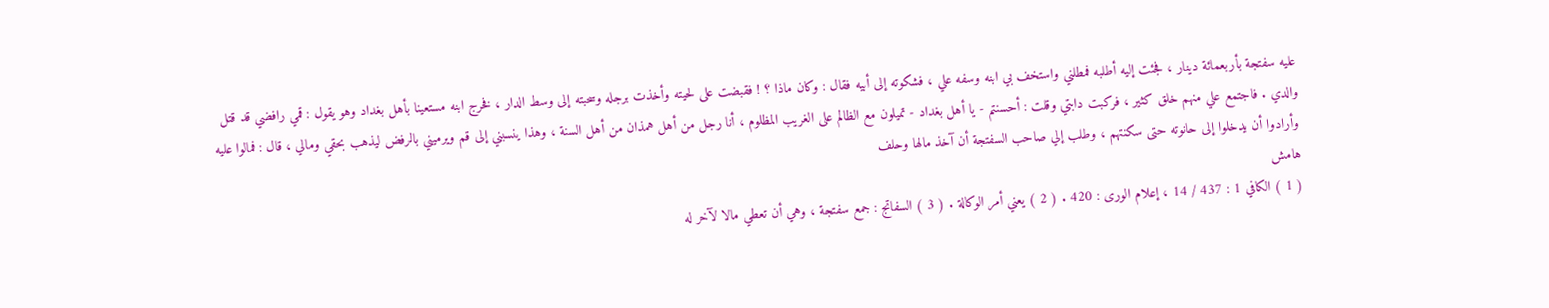عليه سفتجة بأربعمائة دينار ، فجئت إليه أطلبه فمطلني واستخف بي ابنه وسفه علي ، فشكوته إلى أبيه فقال : وكان ماذا ؟ ! فقبضت على لحيته وأخذت برجله وسحبته إلى وسط الدار ، فخرج ابنه مستعينا بأهل بغداد وهو يقول : قمي رافضي قد قتل والدي . فاجتمع علي منهم خلق كثير ، فركبت دابتي وقلت : أحسنتم - يا أهل بغداد - تميلون مع الظالم على الغريب المظلوم ، أنا رجل من أهل همذان من أهل السنة ، وهذا ينسبني إلى قم ويرميني بالرفض ليذهب بحقي ومالي ، قال : فمالوا عليه وأرادوا أن يدخلوا إلى حانوته حتى سكنتهم ، وطلب إلي صاحب السفتجة أن آخذ مالها وحلف
هامش
( 1 ) الكافي 1 : 437 / 14 ، إعلام الورى : 420 . ( 2 ) يعني أمر الوكالة . ( 3 ) السفاتج : جمع سفتجة ، وهي أن تعطي مالا لآخر له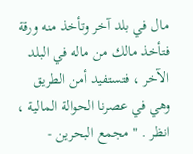مال في بلد آخر وتأخذ منه ورقة فتأخذ مالك من ماله في البلد الآخر ، فتستفيد أمن الطريق وهي في عصرنا الحوالة المالية ، انظر . " مجمع البحرين -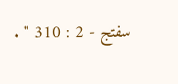سفتج - 2 : 310 " .